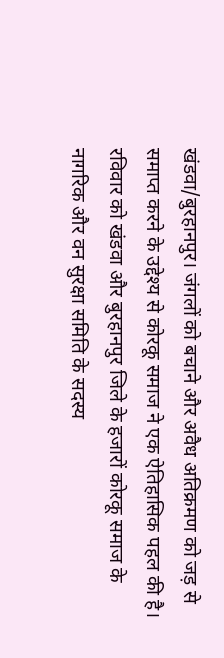खंडवा/बुरहानपुर। जंगलों को बचाने और अवैध अतिक्रमण को जड़ से समाप्त करने के उद्देश्य से कोरकू समाज ने एक ऐतिहासिक पहल की है। रविवार को खंडवा और बुरहानपुर जिले के हजारों कोरकू समाज के नागरिक और वन सुरक्षा समिति के सदस्य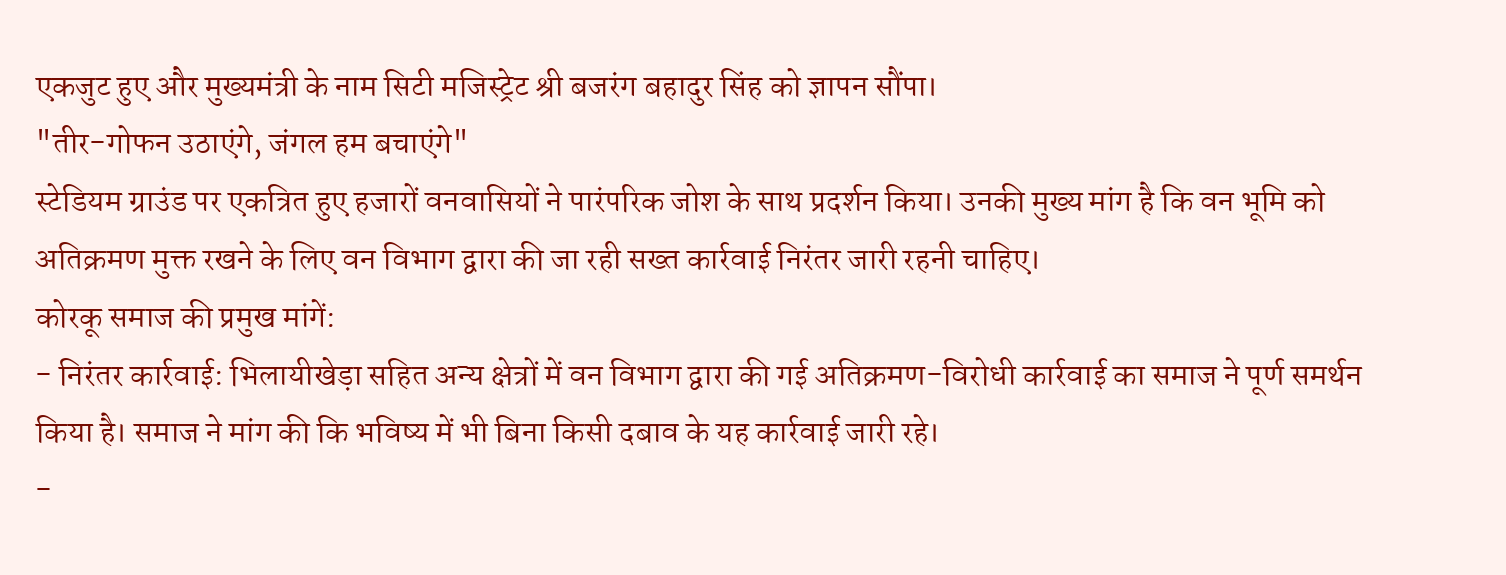एकजुट हुए और मुख्यमंत्री के नाम सिटी मजिस्ट्रेट श्री बजरंग बहादुर सिंह को ज्ञापन सौंपा।
"तीर-गोफन उठाएंगे, जंगल हम बचाएंगे"
स्टेडियम ग्राउंड पर एकत्रित हुए हजारों वनवासियों ने पारंपरिक जोश के साथ प्रदर्शन किया। उनकी मुख्य मांग है कि वन भूमि को अतिक्रमण मुक्त रखने के लिए वन विभाग द्वारा की जा रही सख्त कार्रवाई निरंतर जारी रहनी चाहिए।
कोरकू समाज की प्रमुख मांगें:
- निरंतर कार्रवाई: भिलायीखेड़ा सहित अन्य क्षेत्रों में वन विभाग द्वारा की गई अतिक्रमण-विरोधी कार्रवाई का समाज ने पूर्ण समर्थन किया है। समाज ने मांग की कि भविष्य में भी बिना किसी दबाव के यह कार्रवाई जारी रहे।
-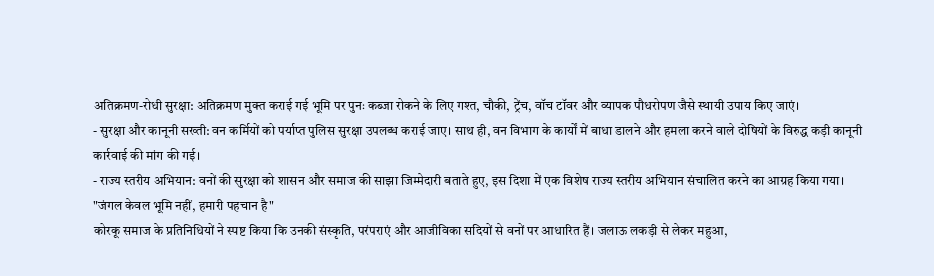अतिक्रमण-रोधी सुरक्षा: अतिक्रमण मुक्त कराई गई भूमि पर पुनः कब्जा रोकने के लिए गश्त, चौकी, ट्रेंच, वॉच टॉवर और व्यापक पौधरोपण जैसे स्थायी उपाय किए जाएं।
- सुरक्षा और कानूनी सख्ती: वन कर्मियों को पर्याप्त पुलिस सुरक्षा उपलब्ध कराई जाए। साथ ही, वन विभाग के कार्यों में बाधा डालने और हमला करने वाले दोषियों के विरुद्ध कड़ी कानूनी कार्रवाई की मांग की गई।
- राज्य स्तरीय अभियान: वनों की सुरक्षा को शासन और समाज की साझा जिम्मेदारी बताते हुए, इस दिशा में एक विशेष राज्य स्तरीय अभियान संचालित करने का आग्रह किया गया।
"जंगल केवल भूमि नहीं, हमारी पहचान है"
कोरकू समाज के प्रतिनिधियों ने स्पष्ट किया कि उनकी संस्कृति, परंपराएं और आजीविका सदियों से वनों पर आधारित हैं। जलाऊ लकड़ी से लेकर महुआ,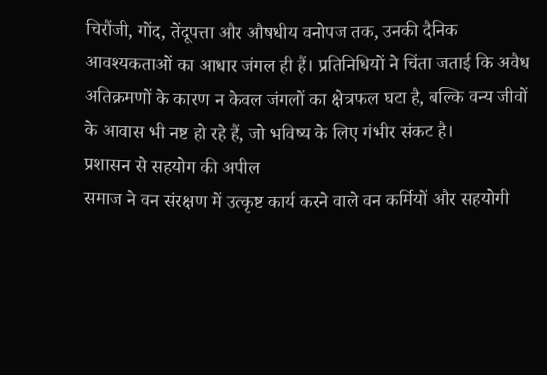चिरौंजी, गोंद, तेंदूपत्ता और औषधीय वनोपज तक, उनकी दैनिक आवश्यकताओं का आधार जंगल ही हैं। प्रतिनिधियों ने चिंता जताई कि अवैध अतिक्रमणों के कारण न केवल जंगलों का क्षेत्रफल घटा है, बल्कि वन्य जीवों के आवास भी नष्ट हो रहे हैं, जो भविष्य के लिए गंभीर संकट है।
प्रशासन से सहयोग की अपील
समाज ने वन संरक्षण में उत्कृष्ट कार्य करने वाले वन कर्मियों और सहयोगी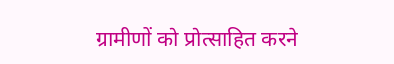ग्रामीणों को प्रोत्साहित करने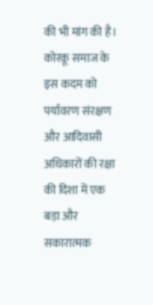की भी मांग की है। कोरकू समाज के इस कदम को पर्यावरण संरक्षण और आदिवासी अधिकारों की रक्षा की दिशा में एक बड़ा और सकारात्मक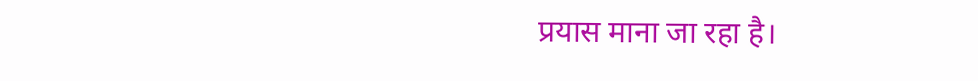प्रयास माना जा रहा है।